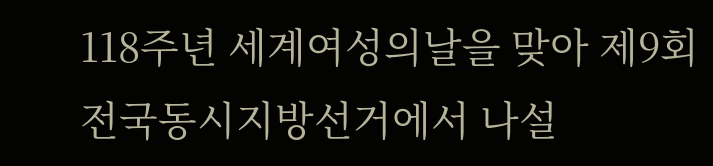118주년 세계여성의날을 맞아 제9회 전국동시지방선거에서 나설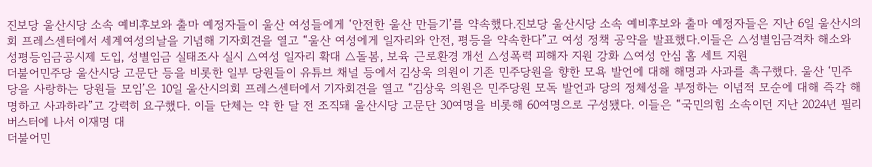진보당 울산시당 소속 예비후보와 출마 예정자들이 울산 여성들에게 ‘안전한 울산 만들기’를 약속했다.진보당 울산시당 소속 예비후보와 출마 예정자들은 지난 6일 울산시의회 프레스센터에서 세계여성의날을 기념해 기자회견을 열고 “울산 여성에게 일자리와 안전, 평등을 약속한다”고 여성 정책 공약을 발표했다.이들은 △성별임금격차 해소와 성평등임금공시제 도입, 성별임금 실태조사 실시 △여성 일자리 확대 △돌봄, 보육 근로환경 개선 △성폭력 피해자 지원 강화 △여성 안심 홈 세트 지원
더불어민주당 울산시당 고문단 등을 비롯한 일부 당원들이 유튜브 채널 등에서 김상욱 의원이 기존 민주당원을 향한 모욕 발언에 대해 해명과 사과를 촉구했다. 울산 ‘민주당을 사랑하는 당원들 모임’은 10일 울산시의회 프레스센터에서 기자회견을 열고 “김상욱 의원은 민주당원 모독 발언과 당의 정체성을 부정하는 이념적 모순에 대해 즉각 해명하고 사과하라”고 강력히 요구했다. 이들 단체는 약 한 달 전 조직돼 울산시당 고문단 30여명을 비롯해 60여명으로 구성됐다. 이들은 “국민의힘 소속이던 지난 2024년 필리버스터에 나서 이재명 대
더불어민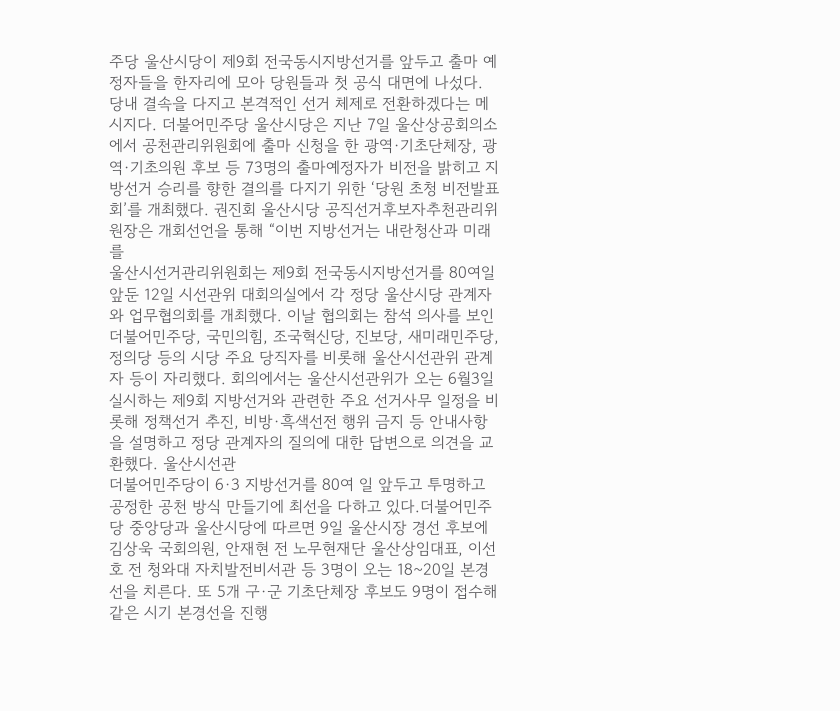주당 울산시당이 제9회 전국동시지방선거를 앞두고 출마 예정자들을 한자리에 모아 당원들과 첫 공식 대면에 나섰다. 당내 결속을 다지고 본격적인 선거 체제로 전환하겠다는 메시지다. 더불어민주당 울산시당은 지난 7일 울산상공회의소에서 공천관리위원회에 출마 신청을 한 광역·기초단체장, 광역·기초의원 후보 등 73명의 출마예정자가 비전을 밝히고 지방선거 승리를 향한 결의를 다지기 위한 ‘당원 초청 비전발표회’를 개최했다. 권진회 울산시당 공직선거후보자추천관리위원장은 개회선언을 통해 “이번 지방선거는 내란청산과 미래를
울산시선거관리위원회는 제9회 전국동시지방선거를 80여일 앞둔 12일 시선관위 대회의실에서 각 정당 울산시당 관계자와 업무협의회를 개최했다. 이날 협의회는 참석 의사를 보인 더불어민주당, 국민의힘, 조국혁신당, 진보당, 새미래민주당, 정의당 등의 시당 주요 당직자를 비롯해 울산시선관위 관계자 등이 자리했다. 회의에서는 울산시선관위가 오는 6월3일 실시하는 제9회 지방선거와 관련한 주요 선거사무 일정을 비롯해 정책선거 추진, 비방·흑색선전 행위 금지 등 안내사항을 설명하고 정당 관계자의 질의에 대한 답변으로 의견을 교환했다. 울산시선관
더불어민주당이 6·3 지방선거를 80여 일 앞두고 투명하고 공정한 공천 방식 만들기에 최선을 다하고 있다.더불어민주당 중앙당과 울산시당에 따르면 9일 울산시장 경선 후보에 김상욱 국회의원, 안재현 전 노무현재단 울산상임대표, 이선호 전 청와대 자치발전비서관 등 3명이 오는 18~20일 본경선을 치른다. 또 5개 구·군 기초단체장 후보도 9명이 접수해 같은 시기 본경선을 진행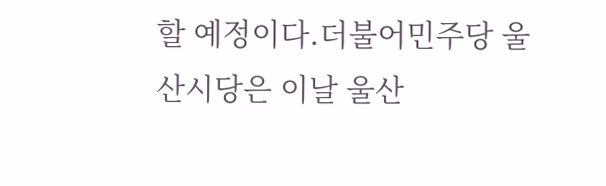할 예정이다.더불어민주당 울산시당은 이날 울산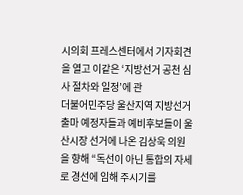시의회 프레스센터에서 기자회견을 열고 이같은 ‘지방선거 공천 심사 절차와 일정’에 관
더불어민주당 울산지역 지방선거 출마 예정자들과 예비후보들이 울산시장 선거에 나온 김상욱 의원을 향해 “독선이 아닌 통합의 자세로 경선에 임해 주시기를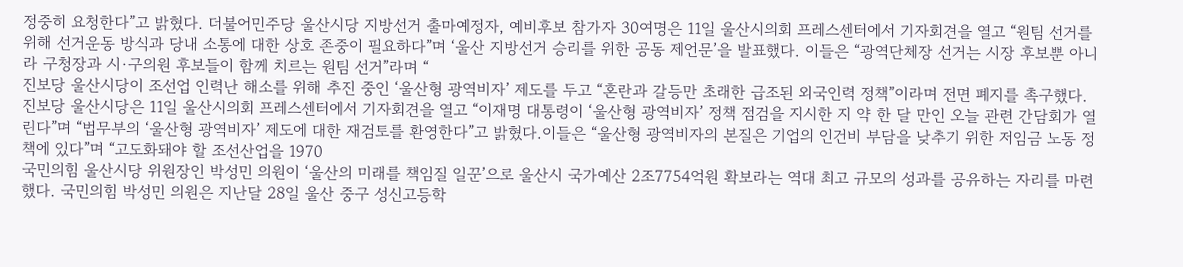정중히 요청한다”고 밝혔다. 더불어민주당 울산시당 지방선거 출마예정자, 예비후보 참가자 30여명은 11일 울산시의회 프레스센터에서 기자회견을 열고 “원팀 선거를 위해 선거운동 방식과 당내 소통에 대한 상호 존중이 필요하다”며 ‘울산 지방선거 승리를 위한 공동 제언문’을 발표했다. 이들은 “광역단체장 선거는 시장 후보뿐 아니라 구청장과 시·구의원 후보들이 함께 치르는 원팀 선거”라며 “
진보당 울산시당이 조선업 인력난 해소를 위해 추진 중인 ‘울산형 광역비자’ 제도를 두고 “혼란과 갈등만 초래한 급조된 외국인력 정책”이라며 전면 폐지를 촉구했다.진보당 울산시당은 11일 울산시의회 프레스센터에서 기자회견을 열고 “이재명 대통령이 ‘울산형 광역비자’ 정책 점검을 지시한 지 약 한 달 만인 오늘 관련 간담회가 열린다”며 “법무부의 ‘울산형 광역비자’ 제도에 대한 재검토를 환영한다”고 밝혔다.이들은 “울산형 광역비자의 본질은 기업의 인건비 부담을 낮추기 위한 저임금 노동 정책에 있다”며 “고도화돼야 할 조선산업을 1970
국민의힘 울산시당 위원장인 박성민 의원이 ‘울산의 미래를 책임질 일꾼’으로 울산시 국가예산 2조7754억원 확보라는 역대 최고 규모의 성과를 공유하는 자리를 마련했다. 국민의힘 박성민 의원은 지난달 28일 울산 중구 성신고등학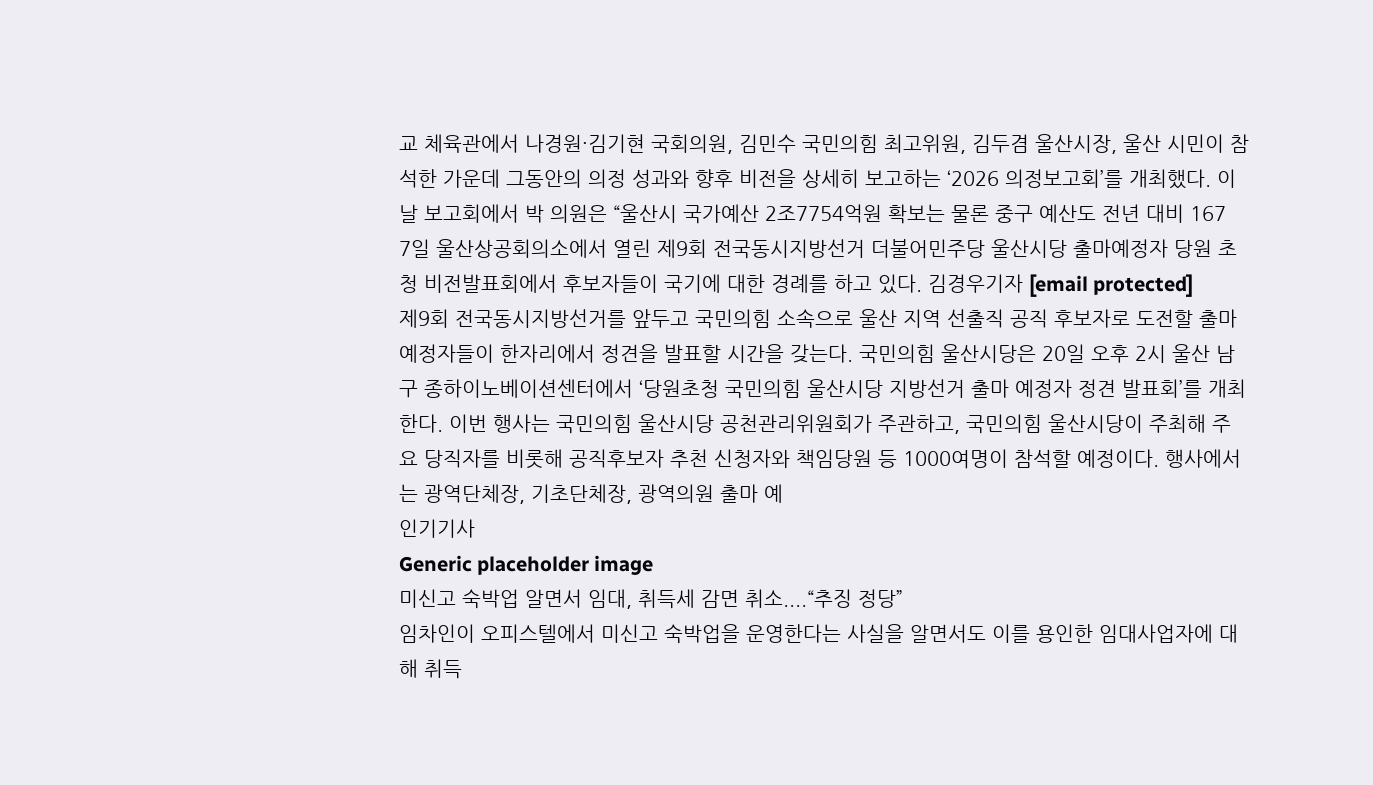교 체육관에서 나경원·김기현 국회의원, 김민수 국민의힘 최고위원, 김두겸 울산시장, 울산 시민이 참석한 가운데 그동안의 의정 성과와 향후 비전을 상세히 보고하는 ‘2026 의정보고회’를 개최했다. 이날 보고회에서 박 의원은 “울산시 국가예산 2조7754억원 확보는 물론 중구 예산도 전년 대비 167
7일 울산상공회의소에서 열린 제9회 전국동시지방선거 더불어민주당 울산시당 출마예정자 당원 초청 비전발표회에서 후보자들이 국기에 대한 경례를 하고 있다. 김경우기자 [email protected]
제9회 전국동시지방선거를 앞두고 국민의힘 소속으로 울산 지역 선출직 공직 후보자로 도전할 출마 예정자들이 한자리에서 정견을 발표할 시간을 갖는다. 국민의힘 울산시당은 20일 오후 2시 울산 남구 종하이노베이션센터에서 ‘당원초청 국민의힘 울산시당 지방선거 출마 예정자 정견 발표회’를 개최한다. 이번 행사는 국민의힘 울산시당 공천관리위원회가 주관하고, 국민의힘 울산시당이 주최해 주요 당직자를 비롯해 공직후보자 추천 신청자와 책임당원 등 1000여명이 참석할 예정이다. 행사에서는 광역단체장, 기초단체장, 광역의원 출마 예
인기기사
Generic placeholder image
미신고 숙박업 알면서 임대, 취득세 감면 취소....“추징 정당”
임차인이 오피스텔에서 미신고 숙박업을 운영한다는 사실을 알면서도 이를 용인한 임대사업자에 대해 취득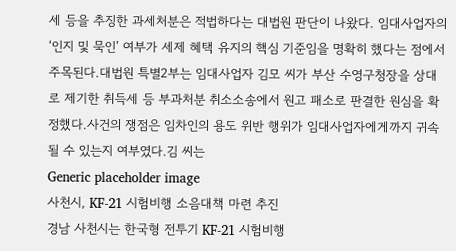세 등을 추징한 과세처분은 적법하다는 대법원 판단이 나왔다. 임대사업자의 ‘인지 및 묵인’ 여부가 세제 혜택 유지의 핵심 기준임을 명확히 했다는 점에서 주목된다.대법원 특별2부는 임대사업자 김모 씨가 부산 수영구청장을 상대로 제기한 취득세 등 부과처분 취소소송에서 원고 패소로 판결한 원심을 확정했다.사건의 쟁점은 임차인의 용도 위반 행위가 임대사업자에게까지 귀속될 수 있는지 여부였다.김 씨는
Generic placeholder image
사천시, KF-21 시험비행 소음대책 마련 추진
경남 사천시는 한국형 전투기 KF-21 시험비행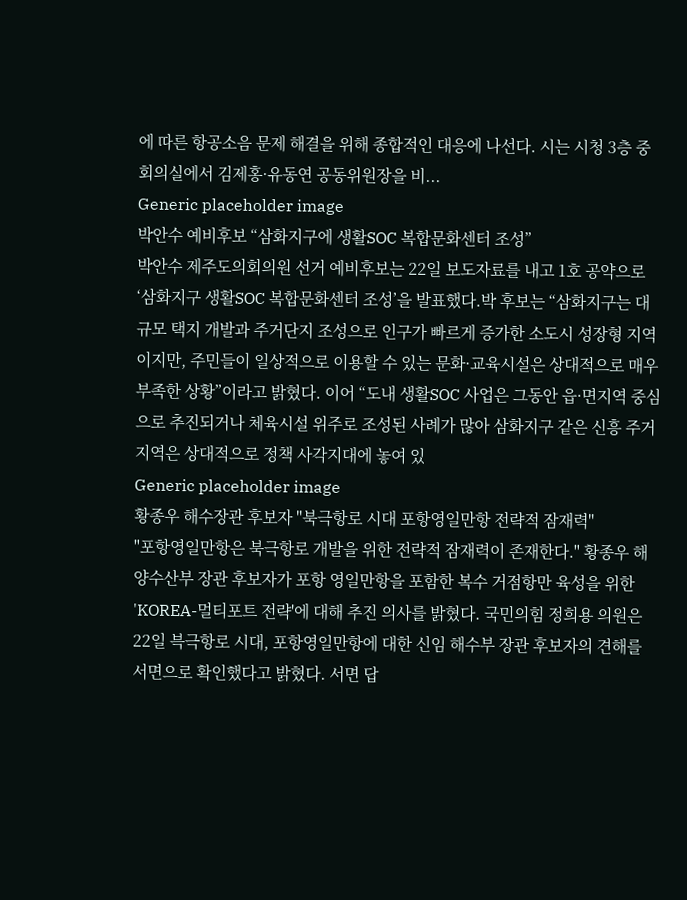에 따른 항공소음 문제 해결을 위해 종합적인 대응에 나선다. 시는 시청 3층 중회의실에서 김제홍·유동연 공동위원장을 비...
Generic placeholder image
박안수 예비후보 “삼화지구에 생활SOC 복합문화센터 조성”
박안수 제주도의회의원 선거 예비후보는 22일 보도자료를 내고 1호 공약으로 ‘삼화지구 생활SOC 복합문화센터 조성’을 발표했다.박 후보는 “삼화지구는 대규모 택지 개발과 주거단지 조성으로 인구가 빠르게 증가한 소도시 성장형 지역이지만, 주민들이 일상적으로 이용할 수 있는 문화·교육시설은 상대적으로 매우 부족한 상황”이라고 밝혔다. 이어 “도내 생활SOC 사업은 그동안 읍·면지역 중심으로 추진되거나 체육시설 위주로 조성된 사례가 많아 삼화지구 같은 신흥 주거지역은 상대적으로 정책 사각지대에 놓여 있
Generic placeholder image
황종우 해수장관 후보자 "북극항로 시대 포항영일만항 전략적 잠재력"
"포항영일만항은 북극항로 개발을 위한 전략적 잠재력이 존재한다." 황종우 해양수산부 장관 후보자가 포항 영일만항을 포함한 복수 거점항만 육성을 위한 'KOREA-멀티포트 전략'에 대해 추진 의사를 밝혔다. 국민의힘 정희용 의원은 22일 븍극항로 시대, 포항영일만항에 대한 신임 해수부 장관 후보자의 견해를 서면으로 확인했다고 밝혔다. 서면 답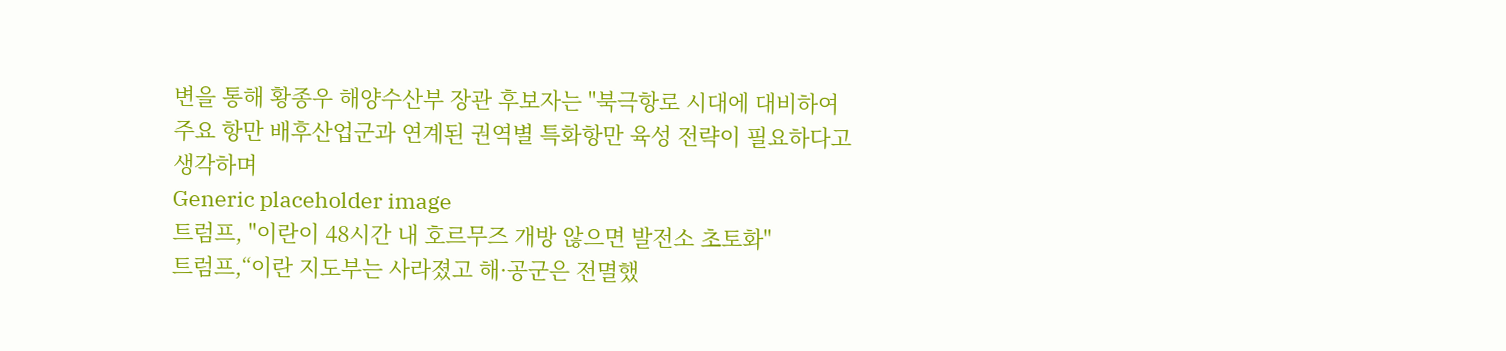변을 통해 황종우 해양수산부 장관 후보자는 "북극항로 시대에 대비하여 주요 항만 배후산업군과 연계된 권역별 특화항만 육성 전략이 필요하다고 생각하며
Generic placeholder image
트럼프, "이란이 48시간 내 호르무즈 개방 않으면 발전소 초토화"
트럼프,“이란 지도부는 사라졌고 해·공군은 전멸했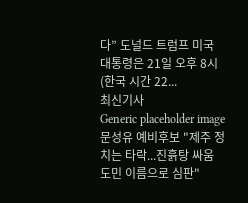다” 도널드 트럼프 미국 대통령은 21일 오후 8시(한국 시간 22...
최신기사
Generic placeholder image
문성유 예비후보 "제주 정치는 타락...진흙탕 싸움 도민 이름으로 심판"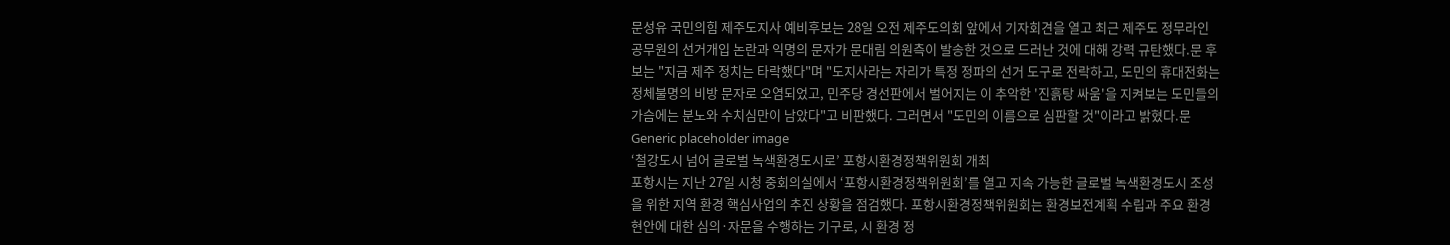문성유 국민의힘 제주도지사 예비후보는 28일 오전 제주도의회 앞에서 기자회견을 열고 최근 제주도 정무라인 공무원의 선거개입 논란과 익명의 문자가 문대림 의원측이 발송한 것으로 드러난 것에 대해 강력 규탄했다.문 후보는 "지금 제주 정치는 타락했다"며 "도지사라는 자리가 특정 정파의 선거 도구로 전락하고, 도민의 휴대전화는 정체불명의 비방 문자로 오염되었고, 민주당 경선판에서 벌어지는 이 추악한 '진흙탕 싸움'을 지켜보는 도민들의 가슴에는 분노와 수치심만이 남았다"고 비판했다. 그러면서 "도민의 이름으로 심판할 것"이라고 밝혔다.문
Generic placeholder image
‘철강도시 넘어 글로벌 녹색환경도시로’ 포항시환경정책위원회 개최
포항시는 지난 27일 시청 중회의실에서 ‘포항시환경정책위원회’를 열고 지속 가능한 글로벌 녹색환경도시 조성을 위한 지역 환경 핵심사업의 추진 상황을 점검했다. 포항시환경정책위원회는 환경보전계획 수립과 주요 환경현안에 대한 심의·자문을 수행하는 기구로, 시 환경 정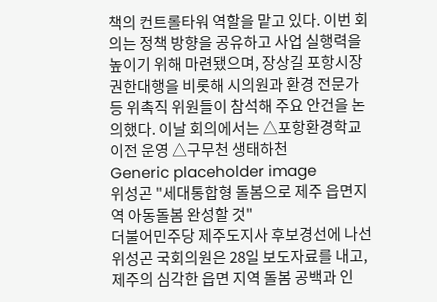책의 컨트롤타워 역할을 맡고 있다. 이번 회의는 정책 방향을 공유하고 사업 실행력을 높이기 위해 마련됐으며, 장상길 포항시장 권한대행을 비롯해 시의원과 환경 전문가 등 위촉직 위원들이 참석해 주요 안건을 논의했다. 이날 회의에서는 △포항환경학교 이전 운영 △구무천 생태하천
Generic placeholder image
위성곤 "세대통합형 돌봄으로 제주 읍면지역 아동돌봄 완성할 것"
더불어민주당 제주도지사 후보경선에 나선 위성곤 국회의원은 28일 보도자료를 내고, 제주의 심각한 읍면 지역 돌봄 공백과 인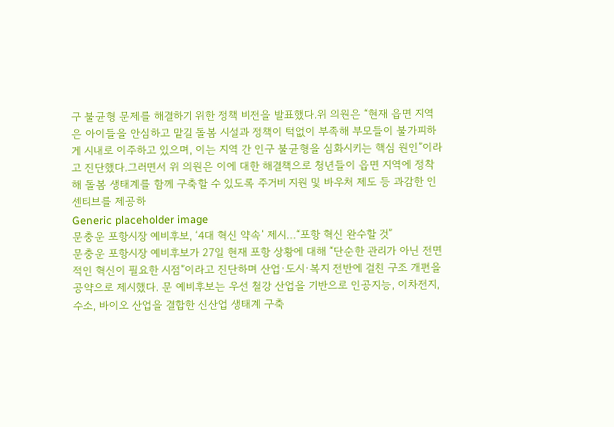구 불균형 문제를 해결하기 위한 정책 비전을 발표했다.위 의원은 “현재 읍면 지역은 아이들을 안심하고 맡길 돌봄 시설과 정책이 턱없이 부족해 부모들이 불가피하게 시내로 이주하고 있으며, 이는 지역 간 인구 불균형을 심화시키는 핵심 원인”이라고 진단했다.그러면서 위 의원은 이에 대한 해결책으로 청년들이 읍면 지역에 정착해 돌봄 생태계를 함께 구축할 수 있도록 주거비 지원 및 바우처 제도 등 과감한 인센티브를 제공하
Generic placeholder image
문충운 포항시장 예비후보, ‘4대 혁신 약속’ 제시…“포항 혁신 완수할 것”
문충운 포항시장 예비후보가 27일 현재 포항 상황에 대해 “단순한 관리가 아닌 전면적인 혁신이 필요한 시점”이라고 진단하며 산업·도시·복지 전반에 걸친 구조 개편을 공약으로 제시했다. 문 예비후보는 우선 철강 산업을 기반으로 인공지능, 이차전지, 수소, 바이오 산업을 결합한 신산업 생태계 구축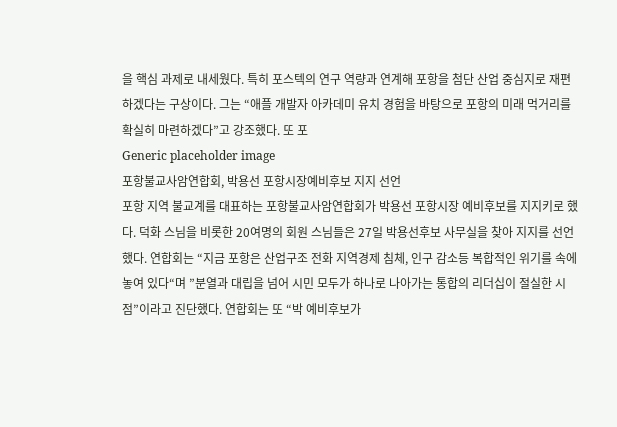을 핵심 과제로 내세웠다. 특히 포스텍의 연구 역량과 연계해 포항을 첨단 산업 중심지로 재편하겠다는 구상이다. 그는 “애플 개발자 아카데미 유치 경험을 바탕으로 포항의 미래 먹거리를 확실히 마련하겠다”고 강조했다. 또 포
Generic placeholder image
포항불교사암연합회, 박용선 포항시장예비후보 지지 선언
포항 지역 불교계를 대표하는 포항불교사암연합회가 박용선 포항시장 예비후보를 지지키로 했다. 덕화 스님을 비롯한 20여명의 회원 스님들은 27일 박용선후보 사무실을 찾아 지지를 선언했다. 연합회는 “지금 포항은 산업구조 전화 지역경제 침체, 인구 감소등 복합적인 위기를 속에 놓여 있다“며 ”분열과 대립을 넘어 시민 모두가 하나로 나아가는 통합의 리더십이 절실한 시점”이라고 진단했다. 연합회는 또 “박 예비후보가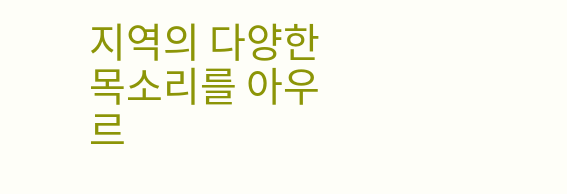지역의 다양한 목소리를 아우르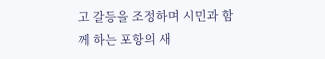고 갈등을 조정하며 시민과 함께 하는 포항의 새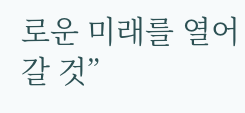로운 미래를 열어갈 것”